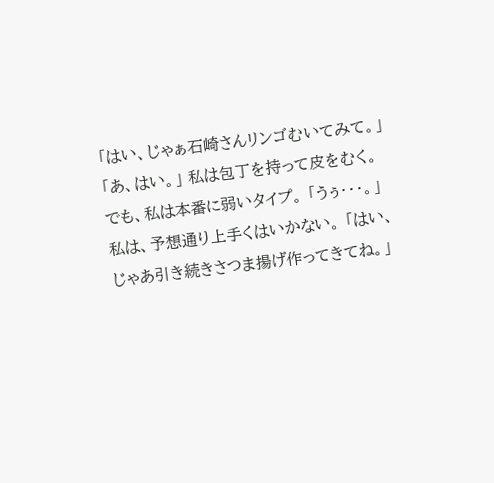「はい、じゃぁ石崎さんリンゴむいてみて。」 「あ、はい。」 私は包丁を持って皮をむく。 でも、私は本番に弱いタイプ。 「うぅ・・・。」 私は、予想通り上手くはいかない。 「はい、じゃあ引き続きさつま揚げ作ってきてね。」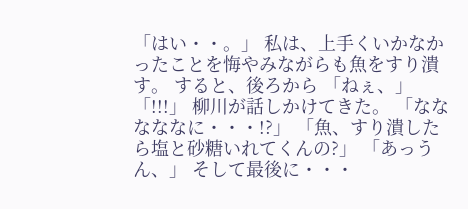「はい・・。」 私は、上手くいかなかったことを悔やみながらも魚をすり潰す。 すると、後ろから 「ねぇ、」 「!!!」 柳川が話しかけてきた。 「なななななに・・・!?」 「魚、すり潰したら塩と砂糖いれてくんの?」 「あっうん、」 そして最後に・・・